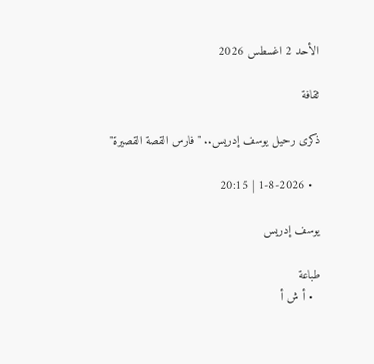الأحد 2 اغسطس 2026

ثقافة

ذكرى رحيل يوسف إدريس.. "فارس القصة القصيرة"

  • 1-8-2026 | 20:15

يوسف إدريس

طباعة
  • أ ش أ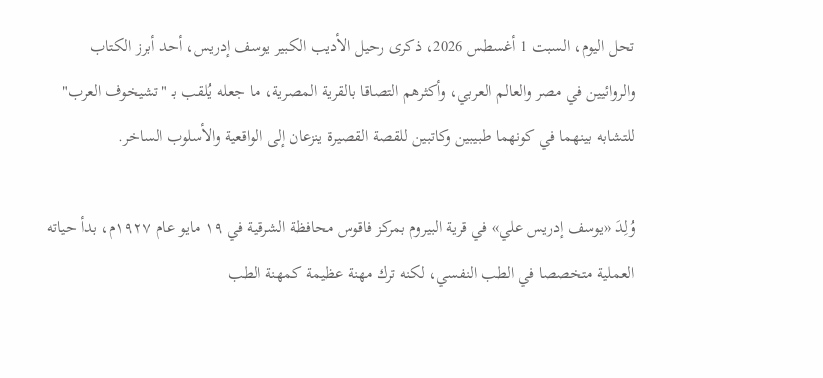تحل اليوم، السبت 1 أغسطس 2026، ذكرى رحيل الأديب الكبير يوسف إدريس، أحد أبرز الكتاب والروائيين في مصر والعالم العربي، وأكثرهم التصاقا بالقرية المصرية، ما جعله يُلقب بـ "تشيخوف العرب" للتشابه بينهما في كونهما طبيبين وكاتبين للقصة القصيرة ينزعان إلى الواقعية والأسلوب الساخر.

وُلِدَ «يوسف إدريس علي» في قرية البيروم بمركز فاقوس محافظة الشرقية في ١٩ مايو عام ١٩٢٧م، بدأ حياته العملية متخصصا في الطب النفسي، لكنه ترك مهنة عظيمة كمهنة الطب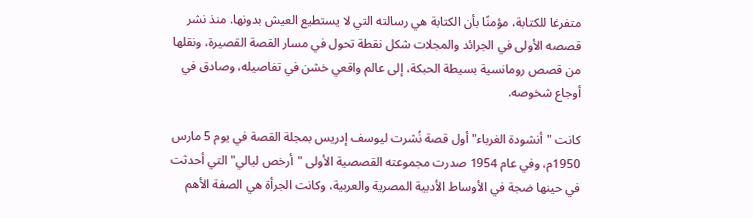متفرغا للكتابة، مؤمنًا بأن الكتابة هي رسالته التي لا يستطيع العيش بدونها. منذ نشر قصصه الأولى في الجرائد والمجلات شكل نقطة تحول في مسار القصة القصيرة، ونقلها من قصص رومانسية بسيطة الحبكة، إلى عالم واقعي خشن في تفاصيله، وصادق في أوجاع شخوصه.

كانت "أنشودة الغرباء" أول قصة نُشرت ليوسف إدريس بمجلة القصة في يوم 5 مارس 1950م، وفي عام 1954 صدرت مجموعته القصصية الأولى "أرخص ليالي" التي أحدثت في حينها ضجة في الأوساط الأدبية المصرية والعربية، وكانت الجرأة هي الصفة الأهم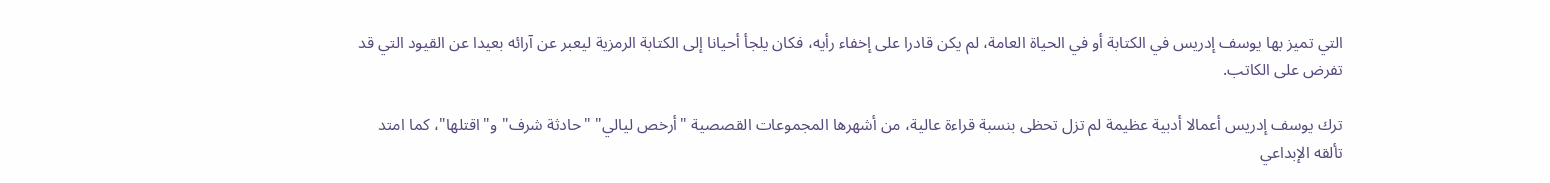التي تميز بها يوسف إدريس في الكتابة أو في الحياة العامة، لم يكن قادرا على إخفاء رأيه، فكان يلجأ أحيانا إلى الكتابة الرمزية ليعبر عن آرائه بعيدا عن القيود التي قد تفرض على الكاتب.

ترك يوسف إدريس أعمالا أدبية عظيمة لم تزل تحظى بنسبة قراءة عالية، من أشهرها المجموعات القصصية "أرخص ليالي" "حادثة شرف" و"اقتلها"، كما امتد تألقه الإبداعي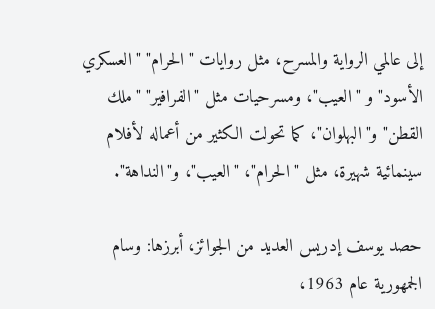إلى عالمي الرواية والمسرح، مثل روايات "الحرام" "العسكري الأسود" و "العيب"، ومسرحيات مثل "الفرافير" "ملك القطن" و"البهلوان"، كما تحولت الكثير من أعماله لأفلام سينمائية شهيرة، مثل "الحرام"، "العيب"، و"النداهة".

حصد يوسف إدريس العديد من الجوائز، أبرزها: وسام الجمهورية عام 1963،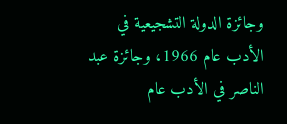وجائزة الدولة التشجيعية في الأدب عام 1966، وجائزة عبد الناصر في الأدب عام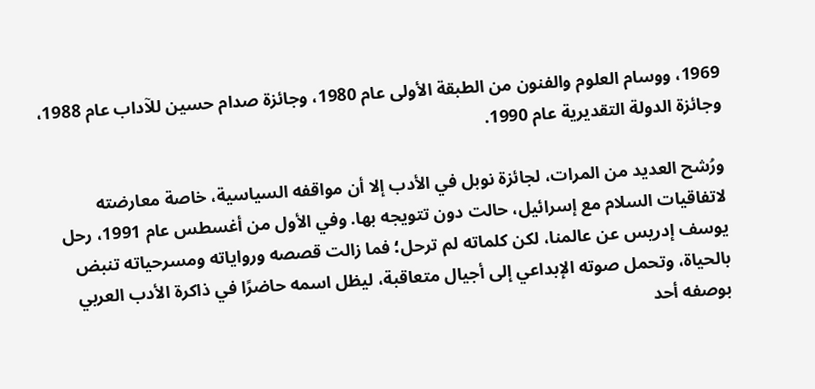1969، ووسام العلوم والفنون من الطبقة الأولى عام 1980، وجائزة صدام حسين للآداب عام 1988، وجائزة الدولة التقديرية عام 1990.

ورُشح العديد من المرات، لجائزة نوبل في الأدب إلا أن مواقفه السياسية، خاصة معارضته لاتفاقيات السلام مع إسرائيل، حالت دون تتويجه بها. وفي الأول من أغسطس عام 1991، رحل يوسف إدريس عن عالمنا، لكن كلماته لم ترحل؛ فما زالت قصصه ورواياته ومسرحياته تنبض بالحياة، وتحمل صوته الإبداعي إلى أجيال متعاقبة، ليظل اسمه حاضرًا في ذاكرة الأدب العربي بوصفه أحد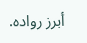أبرز رواده.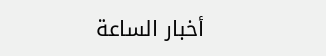أخبار الساعة